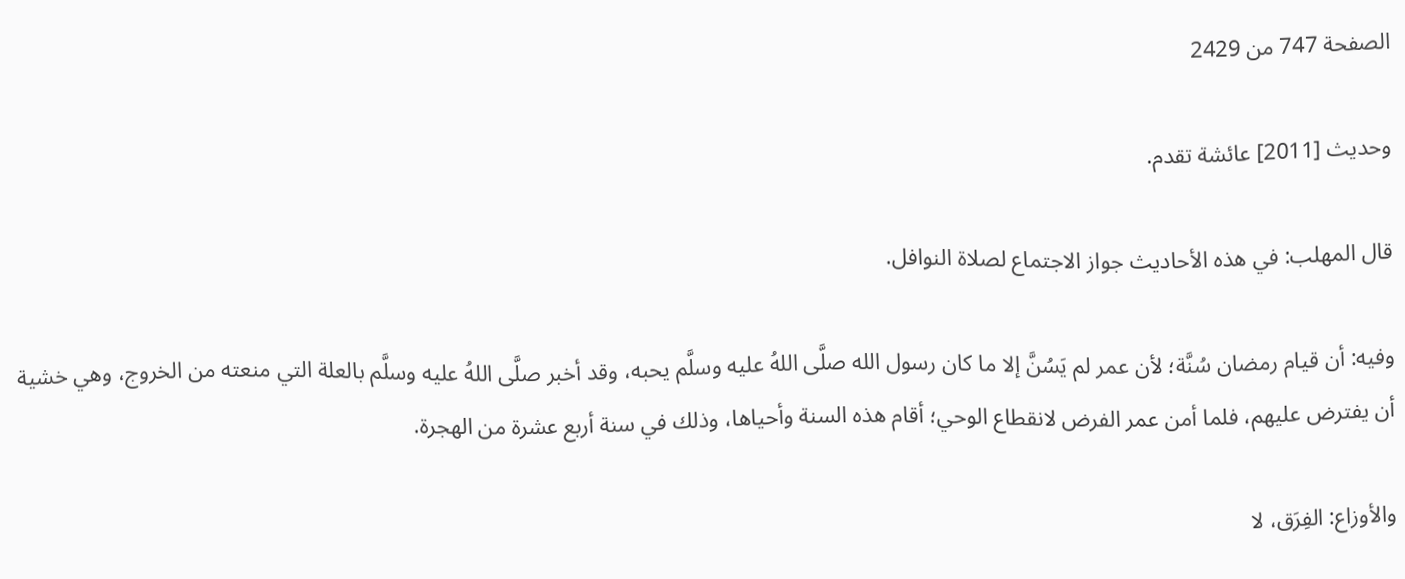الصفحة 747 من 2429

وحديث [2011] عائشة تقدم.

قال المهلب: في هذه الأحاديث جواز الاجتماع لصلاة النوافل.

وفيه: أن قيام رمضان سُنَّة؛ لأن عمر لم يَسُنَّ إلا ما كان رسول الله صلَّى اللهُ عليه وسلَّم يحبه، وقد أخبر صلَّى اللهُ عليه وسلَّم بالعلة التي منعته من الخروج، وهي خشية أن يفترض عليهم، فلما أمن عمر الفرض لانقطاع الوحي؛ أقام هذه السنة وأحياها، وذلك في سنة أربع عشرة من الهجرة.

والأوزاع: الفِرَق، لا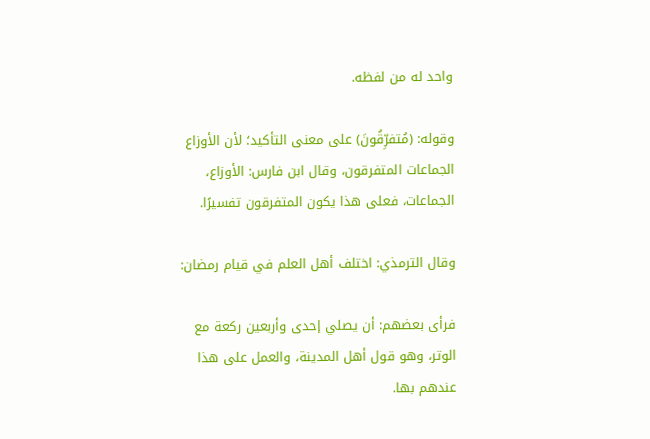واحد له من لفظه.

وقوله: (مُتفرِّقُونَ) على معنى التأكيد؛ لأن الأوزاع الجماعات المتفرقون، وقال ابن فارس: الأوزاع، الجماعات، فعلى هذا يكون المتفرقون تفسيرًا.

وقال الترمذي: اختلف أهل العلم في قيام رمضان:

فرأى بعضهم: أن يصلي إحدى وأربعين ركعة مع الوتر، وهو قول أهل المدينة، والعمل على هذا عندهم بها.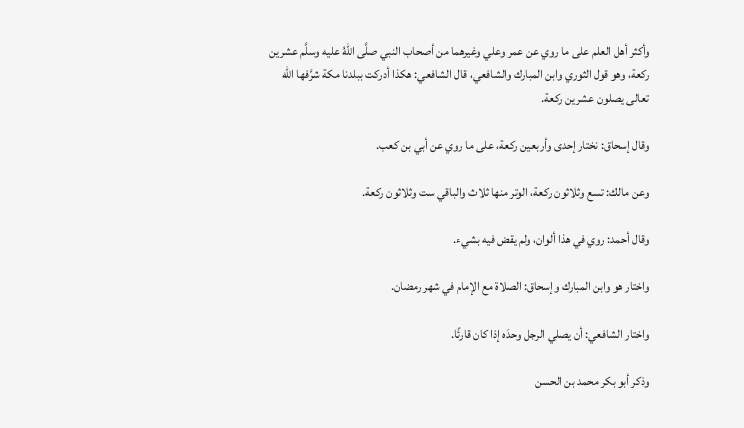وأكثر أهل العلم على ما روي عن عمر وعلي وغيرهما من أصحاب النبي صلَّى اللهُ عليه وسلَّم عشرين ركعة، وهو قول الثوري وابن المبارك والشافعي، قال الشافعي: هكذا أدركت ببلدنا مكة شرَّفها الله تعالى يصلون عشرين ركعة.

وقال إسحاق: نختار إحدى وأربعين ركعة، على ما روي عن أبي بن كعب.

وعن مالك: تسع وثلاثون ركعة، الوتر منها ثلاث والباقي ست وثلاثون ركعة.

وقال أحمد: روي في هذا ألوان، ولم يقض فيه بشيء.

واختار هو وابن المبارك وإسحاق: الصلاة مع الإمام في شهر رمضان.

واختار الشافعي: أن يصلي الرجل وحدَه إذا كان قارئًا.

وذكر أبو بكر محمد بن الحسن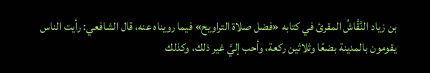بن زياد النَّقَّاشُ المقرئ في كتابه «فضل صلاة التراويح» فيما رويناه عنه، قال الشافعي: رأيت الناس يقومون بالمدينة بضعًا وثلاثين ركعة، وأحب إليَّ غير ذلك، وكذلك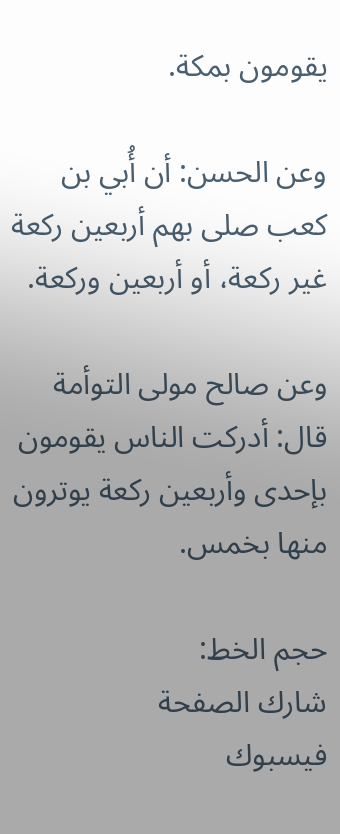يقومون بمكة.

وعن الحسن: أن أُبي بن كعب صلى بهم أربعين ركعة غير ركعة، أو أربعين وركعة.

وعن صالح مولى التوأمة قال: أدركت الناس يقومون بإحدى وأربعين ركعة يوترون منها بخمس.

حجم الخط:
شارك الصفحة
فيسبوك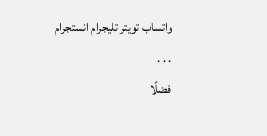واتساب تويتر تليجرام انستجرام
. . .
فضلًا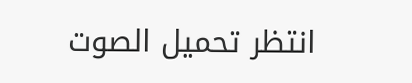انتظر تحميل الصوت